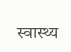स्वास्थ्य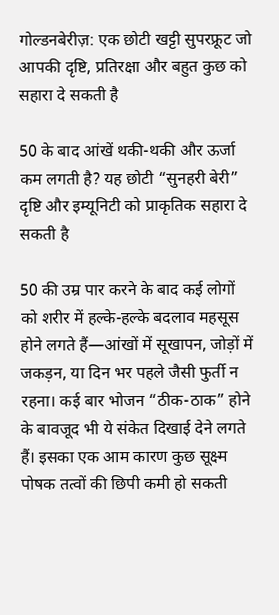गोल्डनबेरीज़: एक छोटी खट्टी सुपरफ्रूट जो आपकी दृष्टि, प्रतिरक्षा और बहुत कुछ को सहारा दे सकती है

50 के बाद आंखें थकी-थकी और ऊर्जा कम लगती है? यह छोटी “सुनहरी बेरी” दृष्टि और इम्यूनिटी को प्राकृतिक सहारा दे सकती है

50 की उम्र पार करने के बाद कई लोगों को शरीर में हल्के-हल्के बदलाव महसूस होने लगते हैं—आंखों में सूखापन, जोड़ों में जकड़न, या दिन भर पहले जैसी फुर्ती न रहना। कई बार भोजन “ठीक-ठाक” होने के बावजूद भी ये संकेत दिखाई देने लगते हैं। इसका एक आम कारण कुछ सूक्ष्म पोषक तत्वों की छिपी कमी हो सकती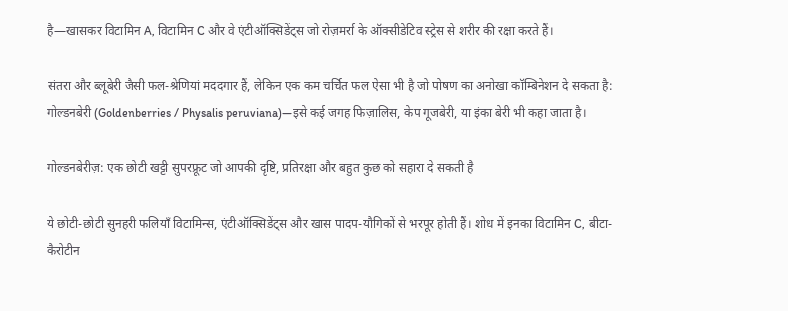है—खासकर विटामिन A, विटामिन C और वे एंटीऑक्सिडेंट्स जो रोज़मर्रा के ऑक्सीडेटिव स्ट्रेस से शरीर की रक्षा करते हैं।

संतरा और ब्लूबेरी जैसी फल-श्रेणियां मददगार हैं, लेकिन एक कम चर्चित फल ऐसा भी है जो पोषण का अनोखा कॉम्बिनेशन दे सकता है: गोल्डनबेरी (Goldenberries / Physalis peruviana)—इसे कई जगह फिज़ालिस, केप गूजबेरी, या इंका बेरी भी कहा जाता है।

गोल्डनबेरीज़: एक छोटी खट्टी सुपरफ्रूट जो आपकी दृष्टि, प्रतिरक्षा और बहुत कुछ को सहारा दे सकती है

ये छोटी-छोटी सुनहरी फलियाँ विटामिन्स, एंटीऑक्सिडेंट्स और खास पादप-यौगिकों से भरपूर होती हैं। शोध में इनका विटामिन C, बीटा-कैरोटीन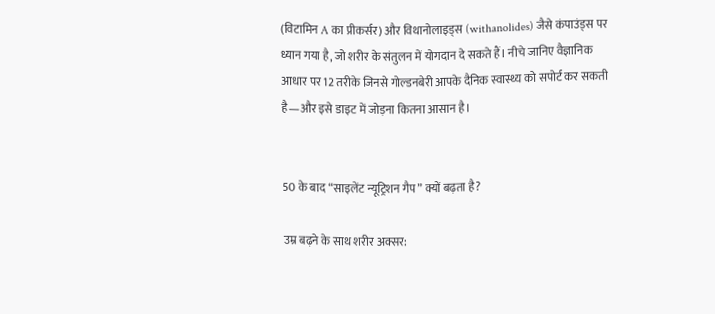(विटामिन A का प्रीकर्सर) और विथानोलाइड्स (withanolides) जैसे कंपाउंड्स पर ध्यान गया है, जो शरीर के संतुलन में योगदान दे सकते हैं। नीचे जानिए वैज्ञानिक आधार पर 12 तरीके जिनसे गोल्डनबेरी आपके दैनिक स्वास्थ्य को सपोर्ट कर सकती है—और इसे डाइट में जोड़ना कितना आसान है।


50 के बाद “साइलेंट न्यूट्रिशन गैप” क्यों बढ़ता है?

उम्र बढ़ने के साथ शरीर अक्सर: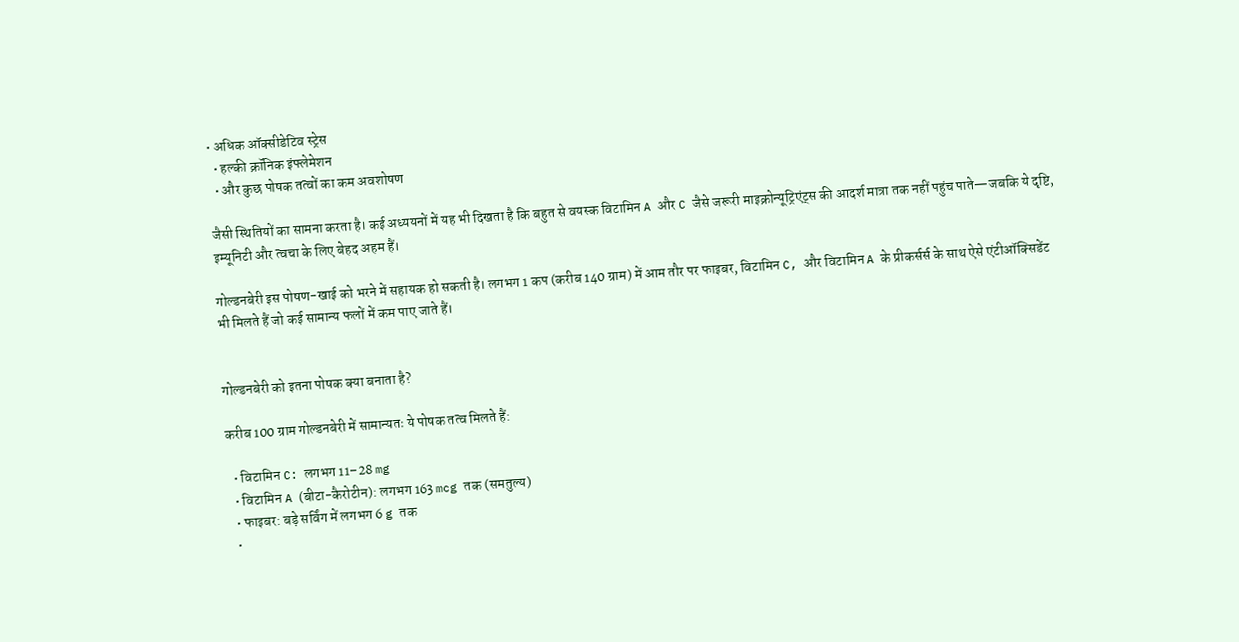• अधिक ऑक्सीडेटिव स्ट्रेस
  • हल्की क्रॉनिक इंफ्लेमेशन
  • और कुछ पोषक तत्वों का कम अवशोषण

जैसी स्थितियों का सामना करता है। कई अध्ययनों में यह भी दिखता है कि बहुत से वयस्क विटामिन A और C जैसे जरूरी माइक्रोन्यूट्रिएंट्स की आदर्श मात्रा तक नहीं पहुंच पाते—जबकि ये दृष्टि, इम्यूनिटी और त्वचा के लिए बेहद अहम हैं।

गोल्डनबेरी इस पोषण-खाई को भरने में सहायक हो सकती है। लगभग 1 कप (करीब 140 ग्राम) में आम तौर पर फाइबर, विटामिन C, और विटामिन A के प्रीकर्सर्स के साथ ऐसे एंटीऑक्सिडेंट भी मिलते हैं जो कई सामान्य फलों में कम पाए जाते हैं।


गोल्डनबेरी को इतना पोषक क्या बनाता है?

करीब 100 ग्राम गोल्डनबेरी में सामान्यतः ये पोषक तत्व मिलते हैं:

  • विटामिन C: लगभग 11–28 mg
  • विटामिन A (बीटा-कैरोटीन): लगभग 163 mcg तक (समतुल्य)
  • फाइबर: बड़े सर्विंग में लगभग 6 g तक
  •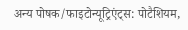अन्य पोषक/फाइटोन्यूट्रिएंट्स: पोटैशियम,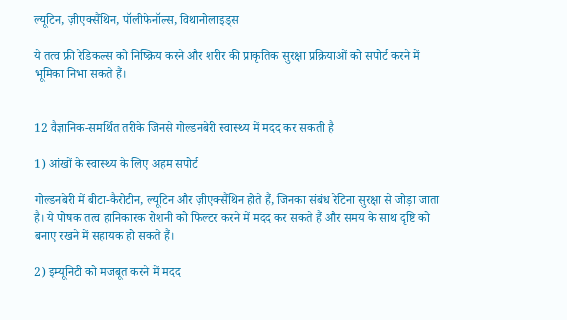ल्यूटिन, ज़ीएक्सैंथिन, पॉलीफेनॉल्स, विथानोलाइड्स

ये तत्व फ्री रेडिकल्स को निष्क्रिय करने और शरीर की प्राकृतिक सुरक्षा प्रक्रियाओं को सपोर्ट करने में भूमिका निभा सकते हैं।


12 वैज्ञानिक-समर्थित तरीके जिनसे गोल्डनबेरी स्वास्थ्य में मदद कर सकती है

1) आंखों के स्वास्थ्य के लिए अहम सपोर्ट

गोल्डनबेरी में बीटा-कैरोटीन, ल्यूटिन और ज़ीएक्सैंथिन होते हैं, जिनका संबंध रेटिना सुरक्षा से जोड़ा जाता है। ये पोषक तत्व हानिकारक रोशनी को फिल्टर करने में मदद कर सकते हैं और समय के साथ दृष्टि को बनाए रखने में सहायक हो सकते हैं।

2) इम्यूनिटी को मजबूत करने में मदद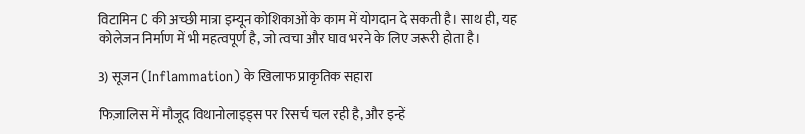विटामिन C की अच्छी मात्रा इम्यून कोशिकाओं के काम में योगदान दे सकती है। साथ ही, यह कोलेजन निर्माण में भी महत्वपूर्ण है, जो त्वचा और घाव भरने के लिए जरूरी होता है।

3) सूजन (Inflammation) के खिलाफ प्राकृतिक सहारा

फिज़ालिस में मौजूद विथानोलाइड्स पर रिसर्च चल रही है, और इन्हें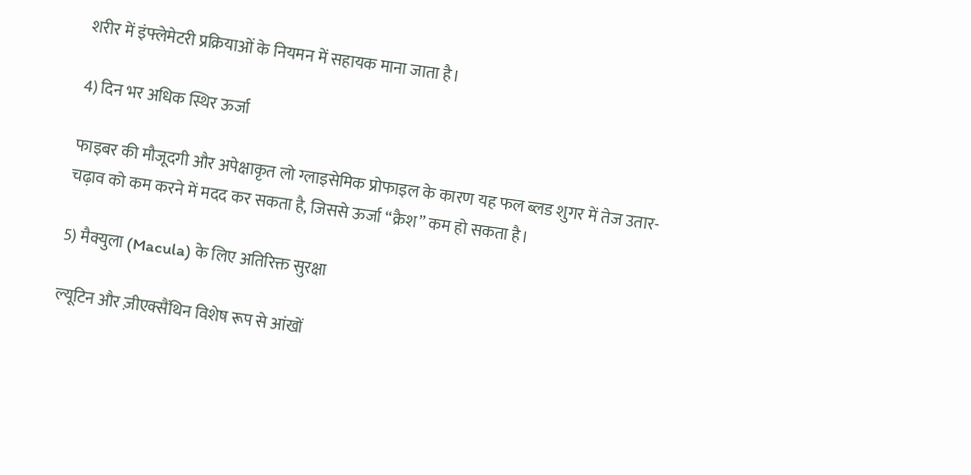शरीर में इंफ्लेमेटरी प्रक्रियाओं के नियमन में सहायक माना जाता है।

4) दिन भर अधिक स्थिर ऊर्जा

फाइबर की मौजूदगी और अपेक्षाकृत लो ग्लाइसेमिक प्रोफाइल के कारण यह फल ब्लड शुगर में तेज उतार-चढ़ाव को कम करने में मदद कर सकता है, जिससे ऊर्जा “क्रैश” कम हो सकता है।

5) मैक्युला (Macula) के लिए अतिरिक्त सुरक्षा

ल्यूटिन और ज़ीएक्सैंथिन विशेष रूप से आंखों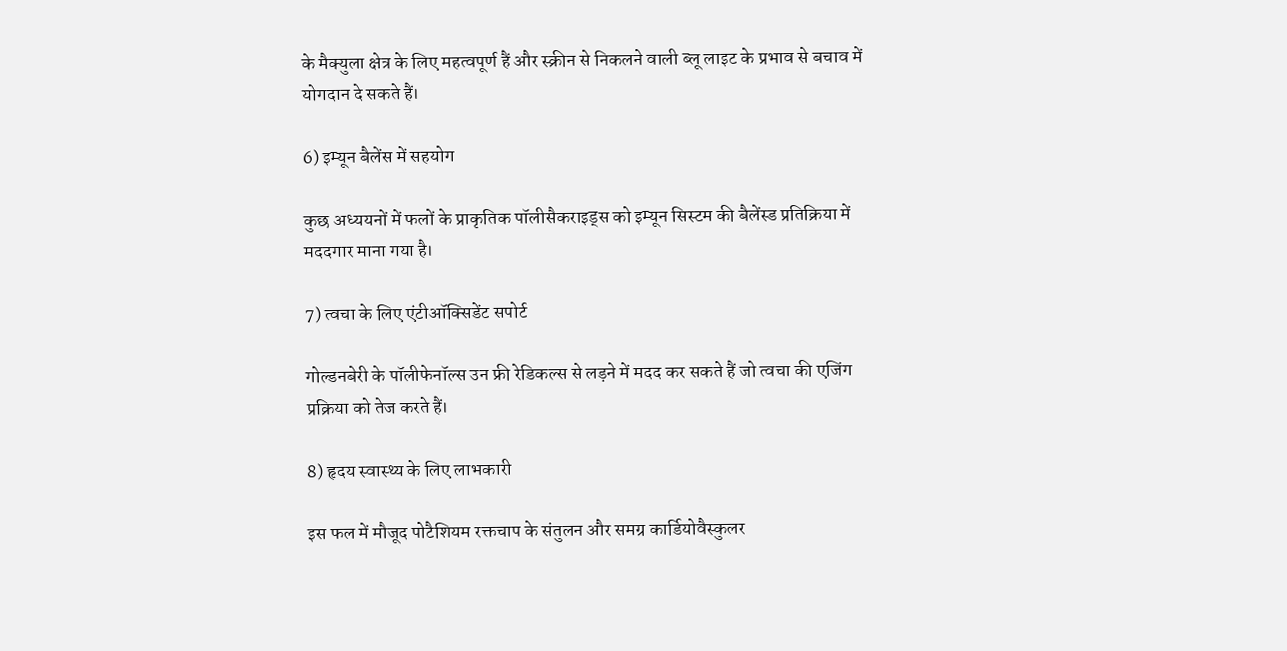के मैक्युला क्षेत्र के लिए महत्वपूर्ण हैं और स्क्रीन से निकलने वाली ब्लू लाइट के प्रभाव से बचाव में योगदान दे सकते हैं।

6) इम्यून बैलेंस में सहयोग

कुछ अध्ययनों में फलों के प्राकृतिक पॉलीसैकराइड्स को इम्यून सिस्टम की बैलेंस्ड प्रतिक्रिया में मददगार माना गया है।

7) त्वचा के लिए एंटीऑक्सिडेंट सपोर्ट

गोल्डनबेरी के पॉलीफेनॉल्स उन फ्री रेडिकल्स से लड़ने में मदद कर सकते हैं जो त्वचा की एजिंग प्रक्रिया को तेज करते हैं।

8) हृदय स्वास्थ्य के लिए लाभकारी

इस फल में मौजूद पोटैशियम रक्तचाप के संतुलन और समग्र कार्डियोवैस्कुलर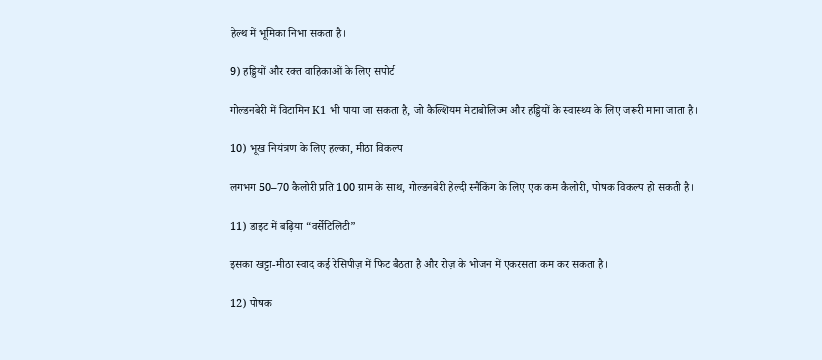हेल्थ में भूमिका निभा सकता है।

9) हड्डियों और रक्त वाहिकाओं के लिए सपोर्ट

गोल्डनबेरी में विटामिन K1 भी पाया जा सकता है, जो कैल्शियम मेटाबोलिज्म और हड्डियों के स्वास्थ्य के लिए जरूरी माना जाता है।

10) भूख नियंत्रण के लिए हल्का, मीठा विकल्प

लगभग 50–70 कैलोरी प्रति 100 ग्राम के साथ, गोल्डनबेरी हेल्दी स्नैकिंग के लिए एक कम कैलोरी, पोषक विकल्प हो सकती है।

11) डाइट में बढ़िया “वर्सेटिलिटी”

इसका खट्टा-मीठा स्वाद कई रेसिपीज़ में फिट बैठता है और रोज़ के भोजन में एकरसता कम कर सकता है।

12) पोषक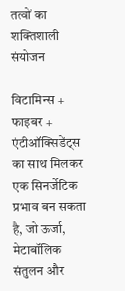तत्वों का शक्तिशाली संयोजन

विटामिन्स + फाइबर + एंटीऑक्सिडेंट्स का साथ मिलकर एक सिनर्जेटिक प्रभाव बन सकता है, जो ऊर्जा, मेटाबॉलिक संतुलन और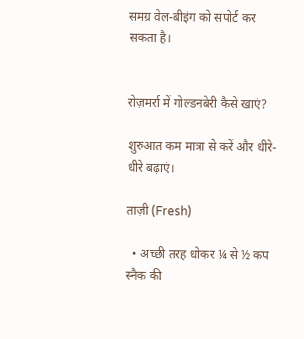समग्र वेल-बीइंग को सपोर्ट कर सकता है।


रोज़मर्रा में गोल्डनबेरी कैसे खाएं?

शुरुआत कम मात्रा से करें और धीरे-धीरे बढ़ाएं।

ताज़ी (Fresh)

  • अच्छी तरह धोकर ¼ से ½ कप स्नैक की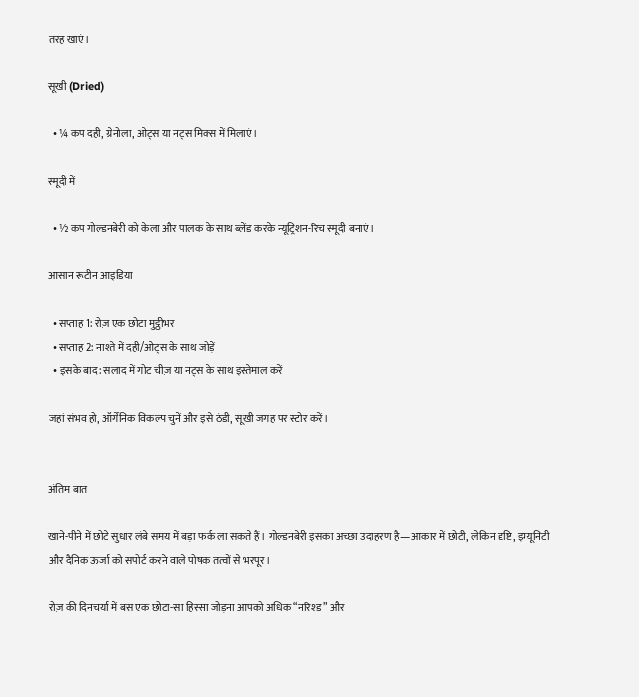तरह खाएं।

सूखी (Dried)

  • ¼ कप दही, ग्रेनोला, ओट्स या नट्स मिक्स में मिलाएं।

स्मूदी में

  • ½ कप गोल्डनबेरी को केला और पालक के साथ ब्लेंड करके न्यूट्रिशन-रिच स्मूदी बनाएं।

आसान रूटीन आइडिया

  • सप्ताह 1: रोज़ एक छोटा मुट्ठीभर
  • सप्ताह 2: नाश्ते में दही/ओट्स के साथ जोड़ें
  • इसके बाद: सलाद में गोट चीज़ या नट्स के साथ इस्तेमाल करें

जहां संभव हो, ऑर्गेनिक विकल्प चुनें और इसे ठंडी, सूखी जगह पर स्टोर करें।


अंतिम बात

खाने-पीने में छोटे सुधार लंबे समय में बड़ा फर्क ला सकते हैं। गोल्डनबेरी इसका अच्छा उदाहरण है—आकार में छोटी, लेकिन दृष्टि, इम्यूनिटी और दैनिक ऊर्जा को सपोर्ट करने वाले पोषक तत्वों से भरपूर।

रोज़ की दिनचर्या में बस एक छोटा-सा हिस्सा जोड़ना आपको अधिक “नरिश्ड” और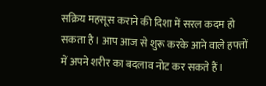सक्रिय महसूस कराने की दिशा में सरल कदम हो सकता है। आप आज से शुरू करके आने वाले हफ्तों में अपने शरीर का बदलाव नोट कर सकते हैं।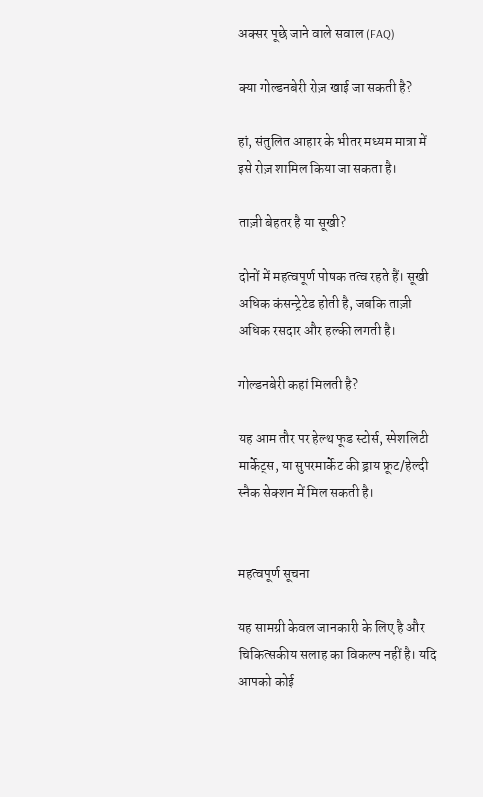अक्सर पूछे जाने वाले सवाल (FAQ)

क्या गोल्डनबेरी रोज़ खाई जा सकती है?

हां, संतुलित आहार के भीतर मध्यम मात्रा में इसे रोज़ शामिल किया जा सकता है।

ताज़ी बेहतर है या सूखी?

दोनों में महत्वपूर्ण पोषक तत्व रहते हैं। सूखी अधिक कंसन्ट्रेटेड होती है, जबकि ताज़ी अधिक रसदार और हल्की लगती है।

गोल्डनबेरी कहां मिलती है?

यह आम तौर पर हेल्थ फूड स्टोर्स, स्पेशलिटी मार्केट्स, या सुपरमार्केट की ड्राय फ्रूट/हेल्दी स्नैक सेक्शन में मिल सकती है।


महत्वपूर्ण सूचना

यह सामग्री केवल जानकारी के लिए है और चिकित्सकीय सलाह का विकल्प नहीं है। यदि आपको कोई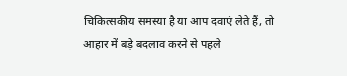चिकित्सकीय समस्या है या आप दवाएं लेते हैं, तो आहार में बड़े बदलाव करने से पहले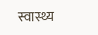स्वास्थ्य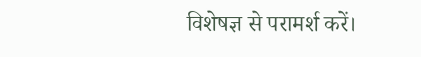विशेषज्ञ से परामर्श करें।